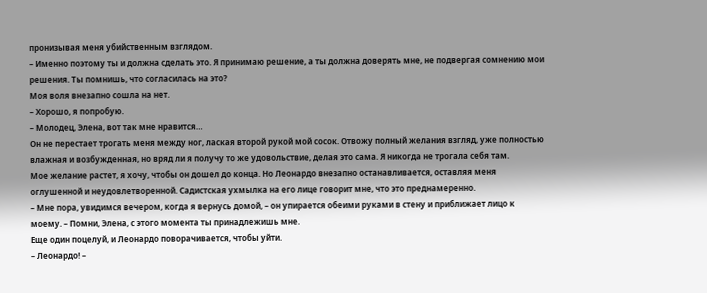пронизывая меня убийственным взглядом.
– Именно поэтому ты и должна сделать это. Я принимаю решение, а ты должна доверять мне, не подвергая сомнению мои решения. Ты помнишь, что согласилась на это?
Моя воля внезапно сошла на нет.
– Хорошо, я попробую.
– Молодец, Элена, вот так мне нравится…
Он не перестает трогать меня между ног, лаская второй рукой мой сосок. Отвожу полный желания взгляд, уже полностью влажная и возбужденная, но вряд ли я получу то же удовольствие, делая это сама. Я никогда не трогала себя там.
Мое желание растет, я хочу, чтобы он дошел до конца. Но Леонардо внезапно останавливается, оставляя меня оглушенной и неудовлетворенной. Садистская ухмылка на его лице говорит мне, что это преднамеренно.
– Мне пора, увидимся вечером, когда я вернусь домой, – он упирается обеими руками в стену и приближает лицо к моему. – Помни, Элена, с этого момента ты принадлежишь мне.
Еще один поцелуй, и Леонардо поворачивается, чтобы уйти.
– Леонардо! –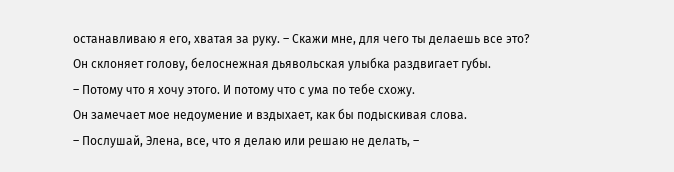останавливаю я его, хватая за руку. – Скажи мне, для чего ты делаешь все это?
Он склоняет голову, белоснежная дьявольская улыбка раздвигает губы.
– Потому что я хочу этого. И потому что с ума по тебе схожу.
Он замечает мое недоумение и вздыхает, как бы подыскивая слова.
– Послушай, Элена, все, что я делаю или решаю не делать, –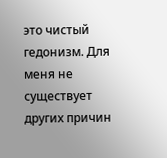это чистый гедонизм. Для меня не существует других причин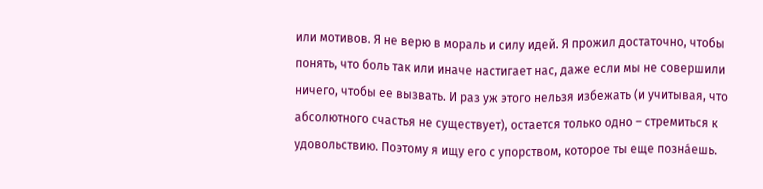или мотивов. Я не верю в мораль и силу идей. Я прожил достаточно, чтобы понять, что боль так или иначе настигает нас, даже если мы не совершили ничего, чтобы ее вызвать. И раз уж этого нельзя избежать (и учитывая, что абсолютного счастья не существует), остается только одно – стремиться к удовольствию. Поэтому я ищу его с упорством, которое ты еще позна́ешь.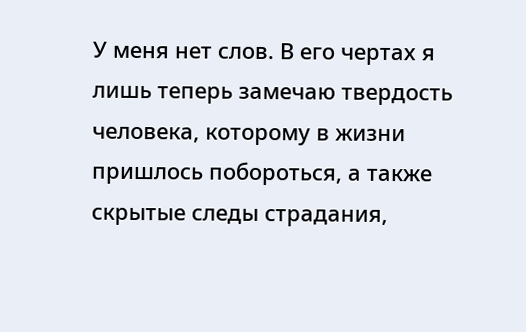У меня нет слов. В его чертах я лишь теперь замечаю твердость человека, которому в жизни пришлось побороться, а также скрытые следы страдания,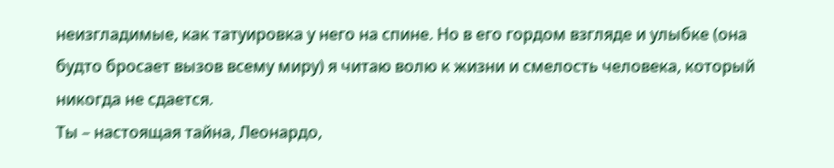неизгладимые, как татуировка у него на спине. Но в его гордом взгляде и улыбке (она будто бросает вызов всему миру) я читаю волю к жизни и смелость человека, который никогда не сдается.
Ты – настоящая тайна, Леонардо,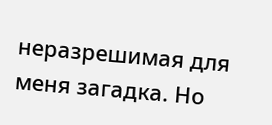неразрешимая для меня загадка. Но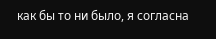как бы то ни было, я согласна